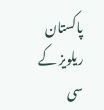پاکستان ریلویز کے سی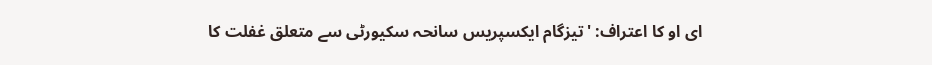ای او کا اعتراف: 'تیزگام ایکسپریس سانحہ سکیورٹی سے متعلق غفلت کا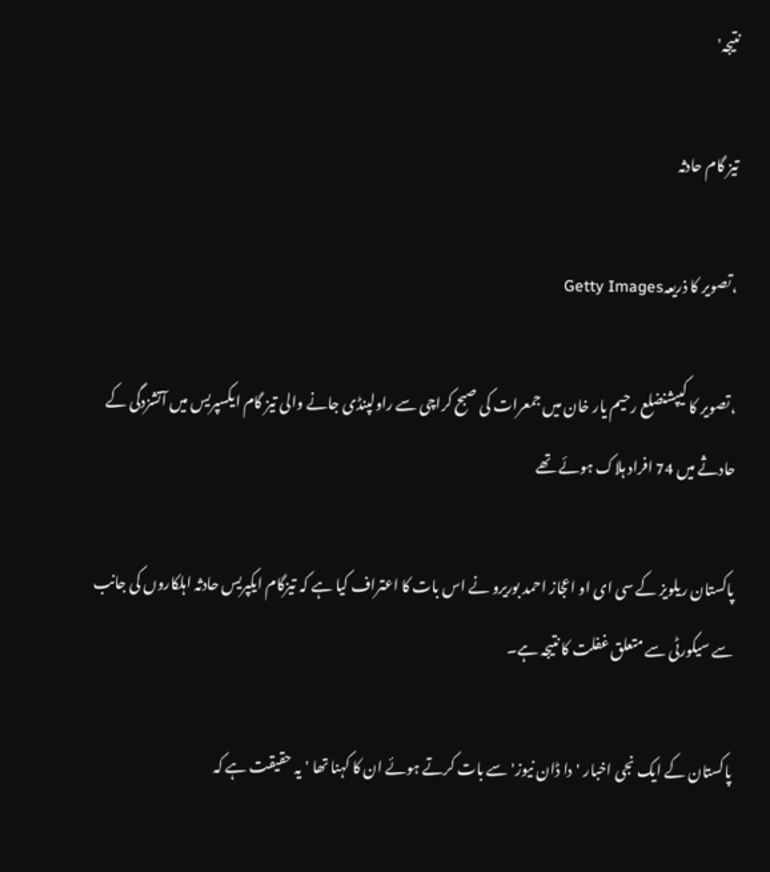نتیجہ'

تیز گام حادثہ

،تصویر کا ذریعہGetty Images

،تصویر کا کیپشنضلع رحیم یار خان میں جمعرات کی صبح کراچی سے راولپنڈی جانے والی تیز گام ایکسپریس میں آتشزدگی کے حادثے میں 74 افراد ہلاک ہوئے تھے

پاکستان ریلویز کے سی ای او اعجاز احمد بوریرو نے اس بات کا اعتراف کیا ہے کہ تیزگام ایکپریس حادثہ اہلکاروں کی جانب سے سیکورٹی سے متعلق غفلت کا نتیجہ ہے۔

پاکستان کے ایک نجی اخبار 'دا ڈان نیوز' سے بات کرتے ہوئے ان کا کہنا تھا 'یہ حقیقت ہے کہ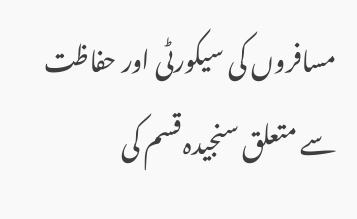مسافروں کی سیکورٹی اور حفاظت سے متعلق سنجیدہ قسم کی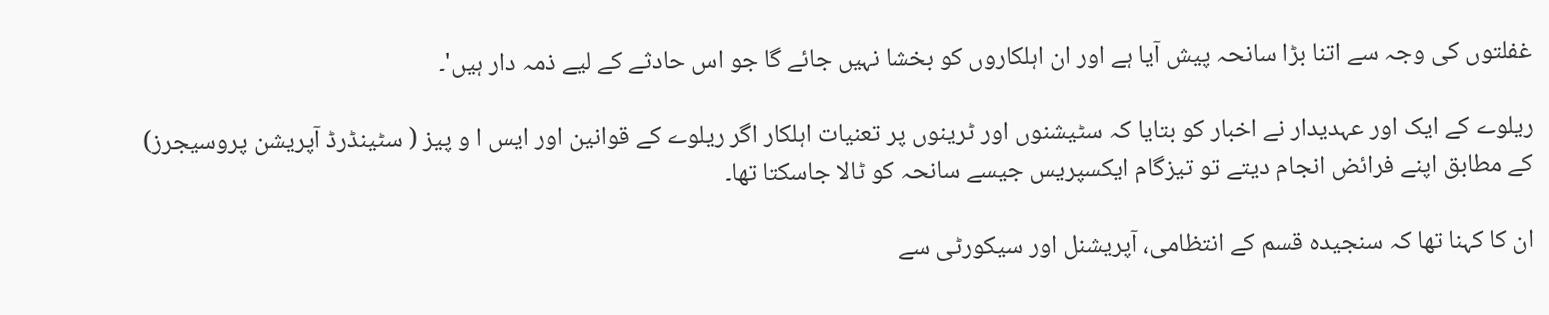غفلتوں کی وجہ سے اتنا بڑا سانحہ پیش آیا ہے اور ان اہلکاروں کو بخشا نہیں جائے گا جو اس حادثے کے لیے ذمہ دار ہیں'۔

ریلوے کے ایک اور عہدیدار نے اخبار کو بتایا کہ سٹیشنوں اور ٹرینوں پر تعنیات اہلکار اگر ریلوے کے قوانین اور ایس ا و پیز ( سٹینڈرڈ آپریشن پروسیجرز) کے مطابق اپنے فرائض انجام دیتے تو تیزگام ایکسپریس جیسے سانحہ کو ٹالا جاسکتا تھا۔

ان کا کہنا تھا کہ سنجیدہ قسم کے انتظامی، آپریشنل اور سیکورٹی سے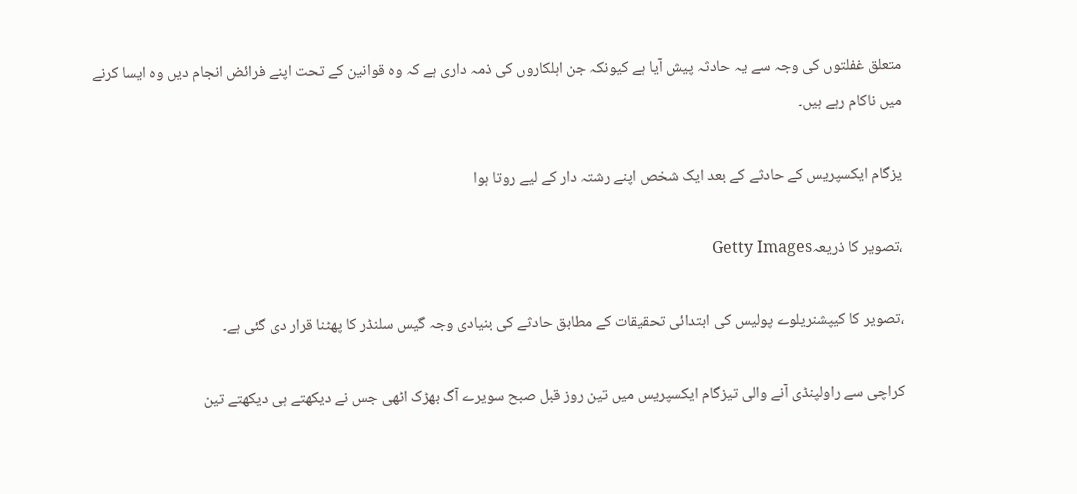متعلق غفلتوں کی وجہ سے یہ حادثہ پیش آیا ہے کیونکہ جن اہلکاروں کی ذمہ داری ہے کہ وہ قوانین کے تحت اپنے فرائض انجام دیں وہ ایسا کرنے میں ناکام رہے ہیں۔

یزگام ایکسپریس کے حادثے کے بعد ایک شخص اپنے رشتہ دار کے لیے روتا ہوا

،تصویر کا ذریعہGetty Images

،تصویر کا کیپشنریلوے پولیس کی ابتدائی تحقیقات کے مطابق حادثے کی بنیادی وجہ گیس سلنڈر کا پھٹنا قرار دی گئی ہے۔

کراچی سے راولپنڈی آنے والی تیزگام ایکسپریس میں تین روز قبل صبح سویرے آگ بھڑک اٹھی جس نے دیکھتے ہی دیکھتے تین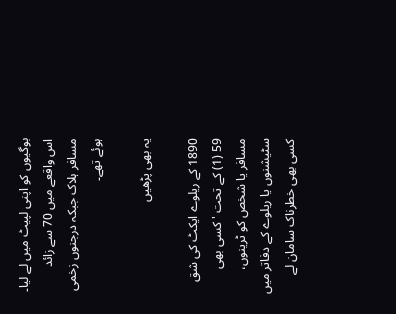بوگیوں کو اپنی لپیٹ میں لے لیا۔ اس واقعے میں 70 سے زائد مسافر ہلاک جبکہ درجنوں زخمی ہوئے تھے۔

یہ بھی پڑھیں

1890 کے ریلوے ایکٹ کی شق 59 (1) کے تحت ' کسی بھی مسافر یا شخص کو ٹرینوں، سٹیشنوں یا ریلوے کے دفاتر میں کسی بھی خطرناک سامان لے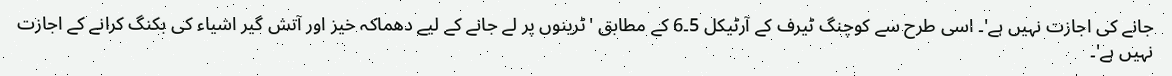جانے کی اجازت نہیں ہے'۔ اسی طرح سے کوچنگ ٹیرف کے آرٹیکل 5۔6 کے مطابق 'ٹرینوں پر لے جانے کے لیے دھماکہ خیز اور آتش گیر اشیاء کی بکنگ کرانے کے اجازت نہیں ہے'۔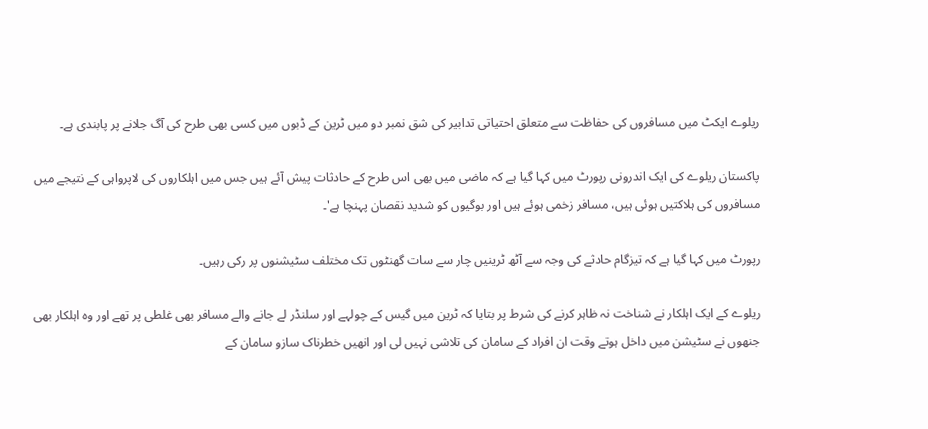ریلوے ایکٹ میں مسافروں کی حفاظت سے متعلق احتیاتی تدابیر کی شق نمبر دو میں ٹرین کے ڈبوں میں کسی بھی طرح کی آگ جلانے پر پابندی ہے۔

پاکستان ریلوے کی ایک اندرونی رپورٹ میں کہا گیا ہے کہ ماضی میں بھی اس طرح کے حادثات پیش آئے ہیں جس میں اہلکاروں کی لاپرواہی کے نتیجے میں مسافروں کی ہلاکتیں ہوئی ہیں، مسافر زخمی ہوئے ہیں اور بوگیوں کو شدید نقصان پہنچا ہے'۔

رپورٹ میں کہا گیا ہے کہ تیزگام حادثے کی وجہ سے آٹھ ٹرینیں چار سے سات گھنٹوں تک مختلف سٹیشنوں پر رکی رہیں۔

ریلوے کے ایک اہلکار نے شناخت نہ ظاہر کرنے کی شرط پر بتایا کہ ٹرین میں گیس کے چولہے اور سلنڈر لے جانے والے مسافر بھی غلطی پر تھے اور وہ اہلکار بھی جنھوں نے سٹیشن میں داخل ہوتے وقت ان افراد کے سامان کی تلاشی نہیں لی اور انھیں خطرناک سازو سامان کے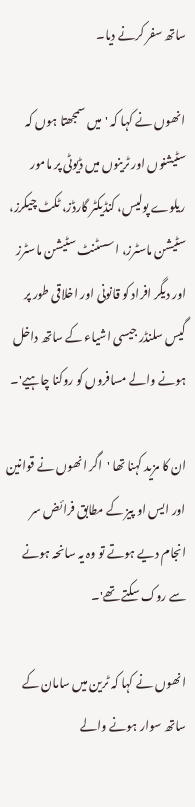ساتھ سفر کرنے دیا۔

انھوں نے کہا کہ 'میں سمجھتا ہوں کہ سٹیشنوں اور ٹرینوں میں ڈیوٹی پر مامور ریلوے پولیس، کنڈیکٹر گارڈز، ٹکٹ چیکرز، سٹیشن ماسٹرز، اسسٹنٹ سٹیشن ماسٹرز اور دیگر افراد کو قانونی اور اخلاقی طور پر گیس سلنڈر جیسی اشیاء کے ساتھ داخل ہونے والے مسافروں کو روکنا چاہیے'۔

ان کا مزید کہنا تھا 'اگر انھوں نے قوانین اور ایس او پیز کے مطابق فرائض سر انجام دیے ہوتے تو وہ یہ سانحہ ہونے سے روک سکتے تھے'۔

انھوں نے کہا کہ ٹرین میں سامان کے ساتھ سوار ہونے والے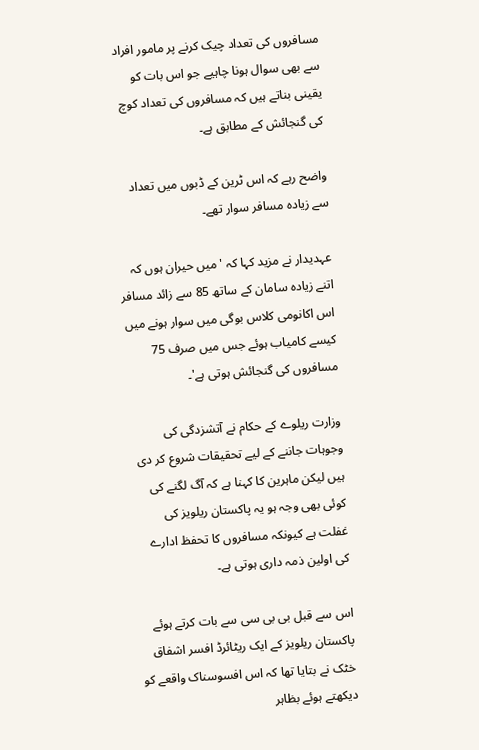مسافروں کی تعداد چیک کرنے پر مامور افراد سے بھی سوال ہونا چاہیے جو اس بات کو یقینی بناتے ہیں کہ مسافروں کی تعداد کوچ کی گنجائش کے مطابق ہے۔

واضح رہے کہ اس ٹرین کے ڈبوں میں تعداد سے زیادہ مسافر سوار تھے۔

عہدیدار نے مزید کہا کہ ' میں حیران ہوں کہ اتنے زیادہ سامان کے ساتھ 85 سے زائد مسافر اس اکانومی کلاس بوگی میں سوار ہونے میں کیسے کامیاب ہوئے جس میں صرف 75 مسافروں کی گنجائش ہوتی ہے'۔

وزارت ریلوے کے حکام نے آتشزدگی کی وجوہات جاننے کے لیے تحقیقات شروع کر دی ہیں لیکن ماہرین کا کہنا ہے کہ آگ لگنے کی کوئی بھی وجہ ہو یہ پاکستان ریلویز کی غفلت ہے کیونکہ مسافروں کا تحفظ ادارے کی اولین ذمہ داری ہوتی ہے۔

اس سے قبل بی بی سی سے بات کرتے ہوئے پاکستان ریلویز کے ایک ریٹائرڈ افسر اشفاق خٹک نے بتایا تھا کہ اس افسوسناک واقعے کو دیکھتے ہوئے بظاہر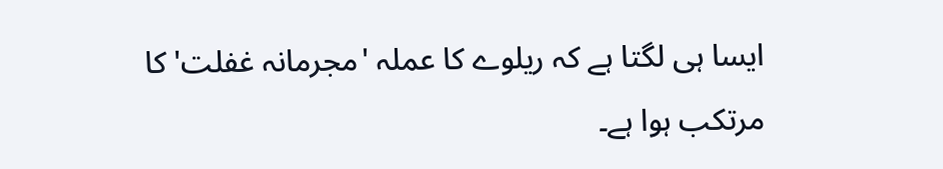ایسا ہی لگتا ہے کہ ریلوے کا عملہ 'مجرمانہ غفلت' کا مرتکب ہوا ہے۔